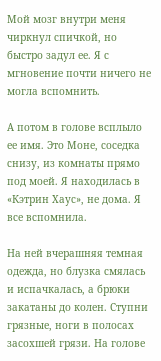Мой мозг внутри меня чиркнул спичкой, но быстро задул ее. Я с мгновение почти ничего не могла вспомнить.

А потом в голове всплыло ее имя. Это Моне, соседка снизу, из комнаты прямо под моей. Я находилась в «Кэтрин Хаус», не дома. Я все вспомнила.

На ней вчерашняя темная одежда, но блузка смялась и испачкалась, а брюки закатаны до колен. Ступни грязные, ноги в полосах засохшей грязи. На голове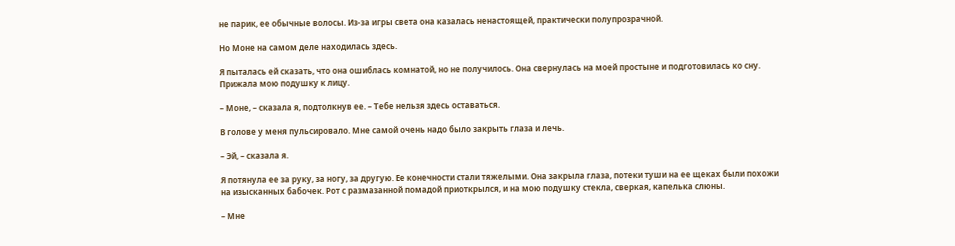не парик, ее обычные волосы. Из-за игры света она казалась ненастоящей, практически полупрозрачной.

Но Моне на самом деле находилась здесь.

Я пыталась ей сказать, что она ошиблась комнатой, но не получилось. Она свернулась на моей простыне и подготовилась ко сну. Прижала мою подушку к лицу.

– Моне, – сказала я, подтолкнув ее. – Тебе нельзя здесь оставаться.

В голове у меня пульсировало. Мне самой очень надо было закрыть глаза и лечь.

– Эй, – сказала я.

Я потянула ее за руку, за ногу, за другую. Ее конечности стали тяжелыми. Она закрыла глаза, потеки туши на ее щеках были похожи на изысканных бабочек. Рот с размазанной помадой приоткрылся, и на мою подушку стекла, сверкая, капелька слюны.

– Мне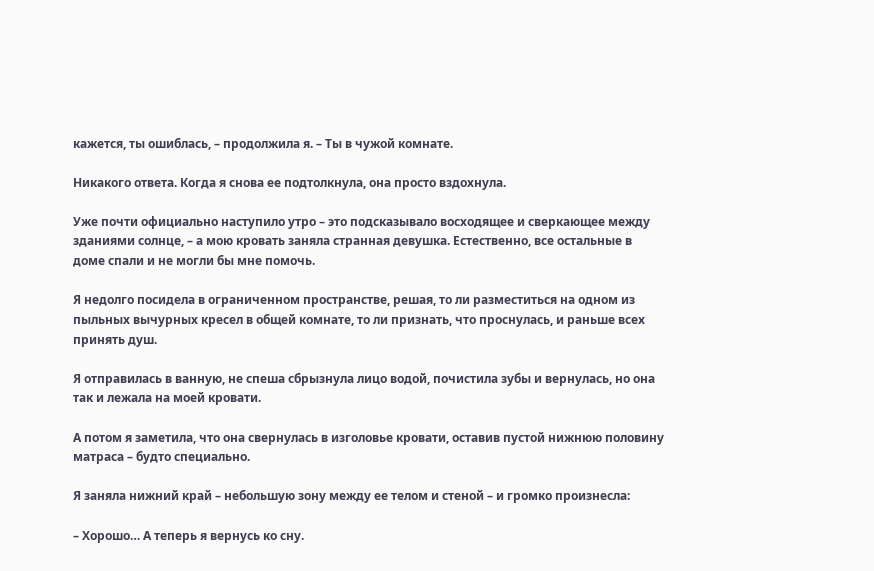кажется, ты ошиблась, – продолжила я. – Ты в чужой комнате.

Никакого ответа. Когда я снова ее подтолкнула, она просто вздохнула.

Уже почти официально наступило утро – это подсказывало восходящее и сверкающее между зданиями солнце, – а мою кровать заняла странная девушка. Естественно, все остальные в доме спали и не могли бы мне помочь.

Я недолго посидела в ограниченном пространстве, решая, то ли разместиться на одном из пыльных вычурных кресел в общей комнате, то ли признать, что проснулась, и раньше всех принять душ.

Я отправилась в ванную, не спеша сбрызнула лицо водой, почистила зубы и вернулась, но она так и лежала на моей кровати.

А потом я заметила, что она свернулась в изголовье кровати, оставив пустой нижнюю половину матраса – будто специально.

Я заняла нижний край – небольшую зону между ее телом и стеной – и громко произнесла:

– Хорошо… А теперь я вернусь ко сну.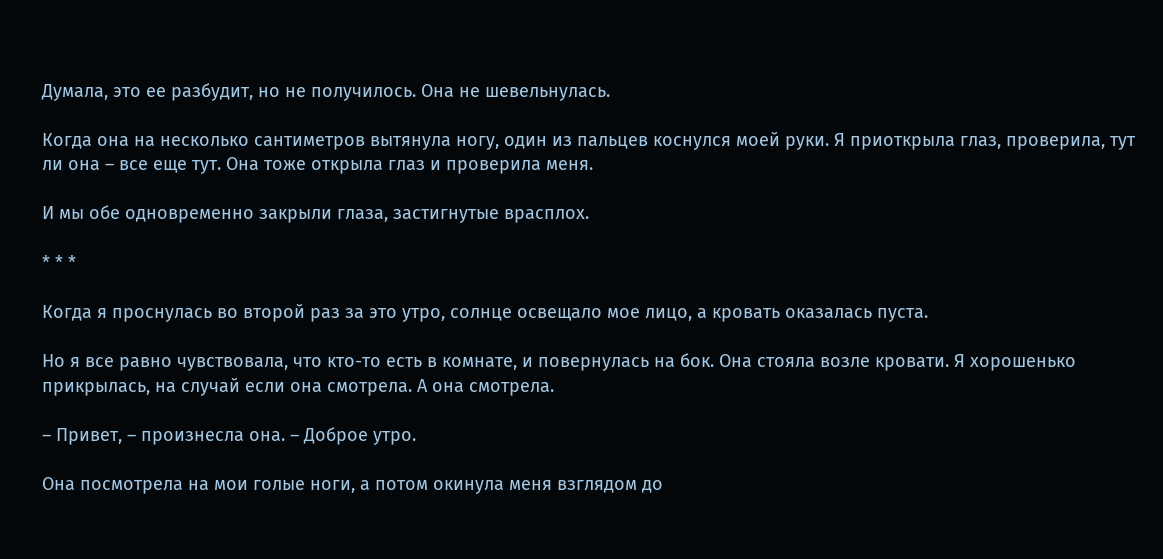Думала, это ее разбудит, но не получилось. Она не шевельнулась.

Когда она на несколько сантиметров вытянула ногу, один из пальцев коснулся моей руки. Я приоткрыла глаз, проверила, тут ли она – все еще тут. Она тоже открыла глаз и проверила меня.

И мы обе одновременно закрыли глаза, застигнутые врасплох.

* * *

Когда я проснулась во второй раз за это утро, солнце освещало мое лицо, а кровать оказалась пуста.

Но я все равно чувствовала, что кто-то есть в комнате, и повернулась на бок. Она стояла возле кровати. Я хорошенько прикрылась, на случай если она смотрела. А она смотрела.

– Привет, – произнесла она. – Доброе утро.

Она посмотрела на мои голые ноги, а потом окинула меня взглядом до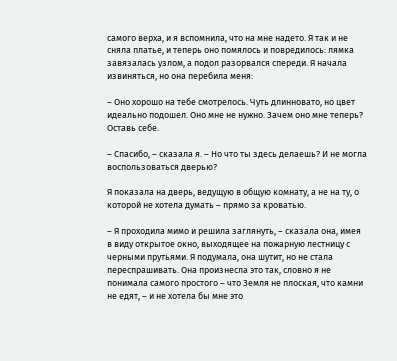самого верха, и я вспомнила, что на мне надето. Я так и не сняла платье, и теперь оно помялось и повредилось: лямка завязалась узлом, а подол разорвался спереди. Я начала извиняться, но она перебила меня:

– Оно хорошо на тебе смотрелось. Чуть длинновато, но цвет идеально подошел. Оно мне не нужно. Зачем оно мне теперь? Оставь себе.

– Спасибо, – сказала я. – Но что ты здесь делаешь? И не могла воспользоваться дверью?

Я показала на дверь, ведущую в общую комнату, а не на ту, о которой не хотела думать – прямо за кроватью.

– Я проходила мимо и решила заглянуть, – сказала она, имея в виду открытое окно, выходящее на пожарную лестницу с черными прутьями. Я подумала, она шутит, но не стала переспрашивать. Она произнесла это так, словно я не понимала самого простого – что Земля не плоская, что камни не едят, – и не хотела бы мне это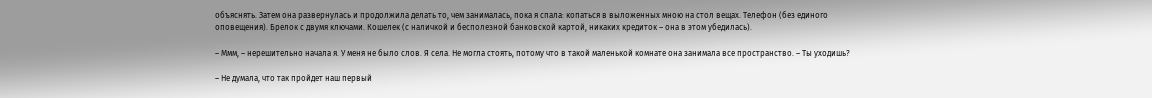объяснять. Затем она развернулась и продолжила делать то, чем занималась, пока я спала: копаться в выложенных мною на стол вещах. Телефон (без единого оповещения). Брелок с двумя ключами. Кошелек (с наличкой и бесполезной банковской картой, никаких кредиток – она в этом убедилась).

– Ммм, – нерешительно начала я. У меня не было слов. Я села. Не могла стоять, потому что в такой маленькой комнате она занимала все пространство. – Ты уходишь?

– Не думала, что так пройдет наш первый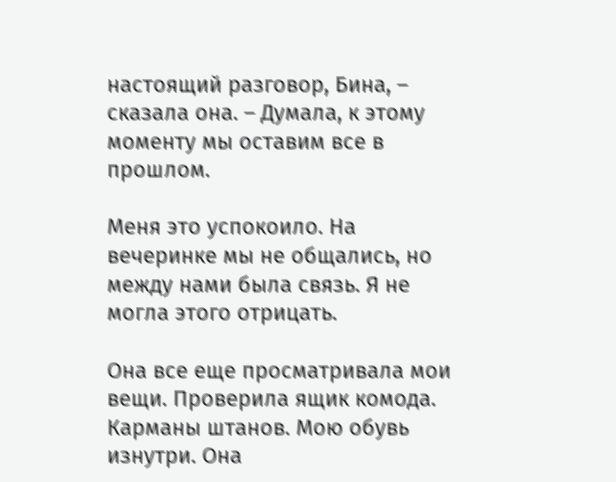настоящий разговор, Бина, – сказала она. – Думала, к этому моменту мы оставим все в прошлом.

Меня это успокоило. На вечеринке мы не общались, но между нами была связь. Я не могла этого отрицать.

Она все еще просматривала мои вещи. Проверила ящик комода. Карманы штанов. Мою обувь изнутри. Она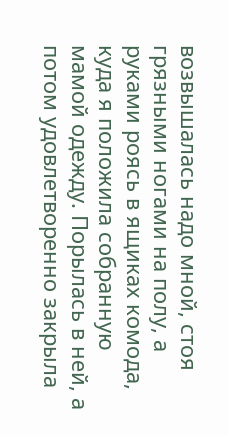возвышалась надо мной, стоя грязными ногами на полу, а руками роясь в ящиках комода, куда я положила собранную мамой одежду. Порылась в ней, а потом удовлетворенно закрыла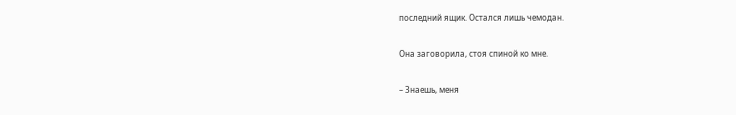последний ящик. Остался лишь чемодан.

Она заговорила, стоя спиной ко мне.

– Знаешь, меня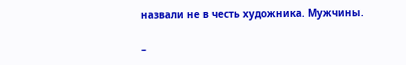назвали не в честь художника. Мужчины.

–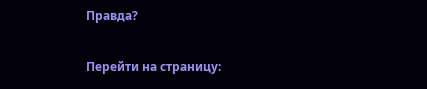Правда?

Перейти на страницу: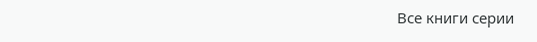Все книги серии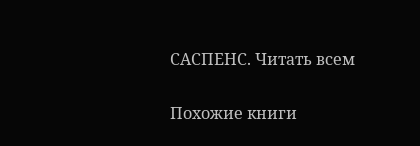САСПЕНС. Читать всем

Похожие книги